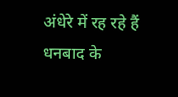अंधेरे में रह रहे हैं धनबाद के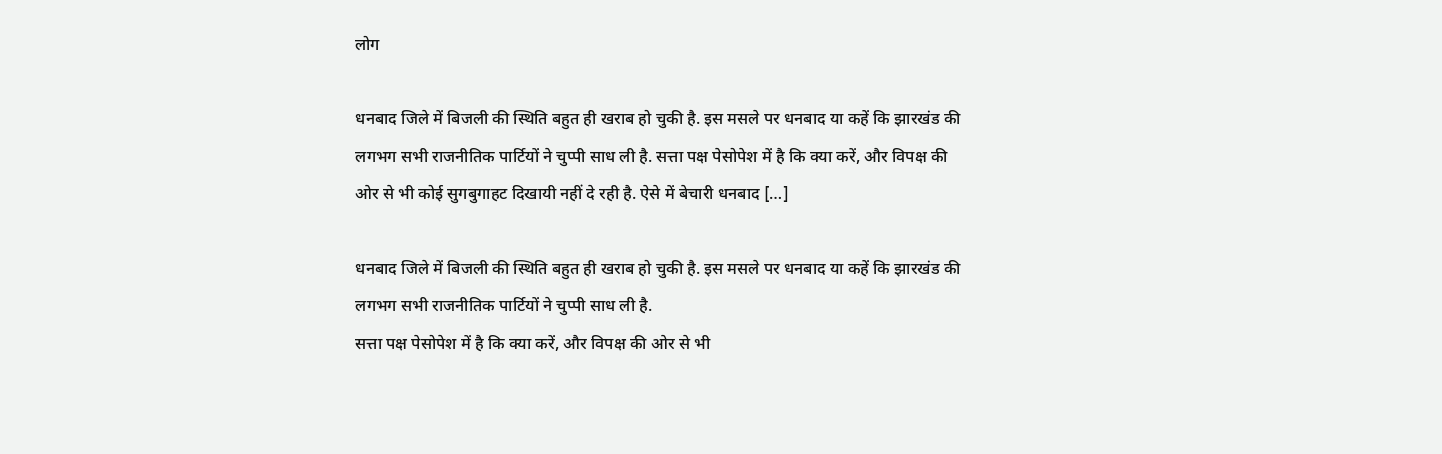लोग

धनबाद जिले में बिजली की स्थिति बहुत ही खराब हो चुकी है. इस मसले पर धनबाद या कहें कि झारखंड की लगभग सभी राजनीतिक पार्टियों ने चुप्पी साध ली है. सत्ता पक्ष पेसोपेश में है कि क्या करें, और विपक्ष की ओर से भी कोई सुगबुगाहट दिखायी नहीं दे रही है. ऐसे में बेचारी धनबाद […]

धनबाद जिले में बिजली की स्थिति बहुत ही खराब हो चुकी है. इस मसले पर धनबाद या कहें कि झारखंड की लगभग सभी राजनीतिक पार्टियों ने चुप्पी साध ली है.
सत्ता पक्ष पेसोपेश में है कि क्या करें, और विपक्ष की ओर से भी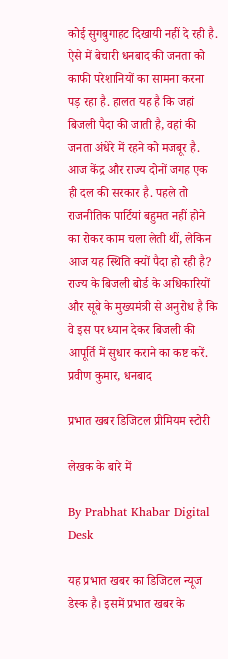कोई सुगबुगाहट दिखायी नहीं दे रही है. ऐसे में बेचारी धनबाद की जनता को काफी परेशानियों का सामना करना पड़ रहा है. हालत यह है कि जहां बिजली पैदा की जाती है, वहां की जनता अंधेरे में रहने को मजबूर है.
आज केंद्र और राज्य दोनों जगह एक ही दल की सरकार है. पहले तो राजनीतिक पार्टियां बहुमत नहीं होने का रोकर काम चला लेती थीं, लेकिन आज यह स्थिति क्यों पैदा हो रही है? राज्य के बिजली बोर्ड के अधिकारियों और सूबे के मुख्यमंत्री से अनुरोध है कि वे इस पर ध्यान देकर बिजली की आपूर्ति में सुधार कराने का कष्ट करें.
प्रवीण कुमार, धनबाद

प्रभात खबर डिजिटल प्रीमियम स्टोरी

लेखक के बारे में

By Prabhat Khabar Digital Desk

यह प्रभात खबर का डिजिटल न्यूज डेस्क है। इसमें प्रभात खबर के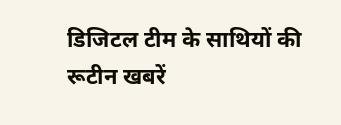डिजिटल टीम के साथियों की रूटीन खबरें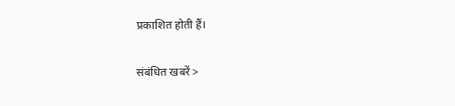प्रकाशित होती हैं।

संबंधित खबरें >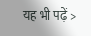यह भी पढ़ें >